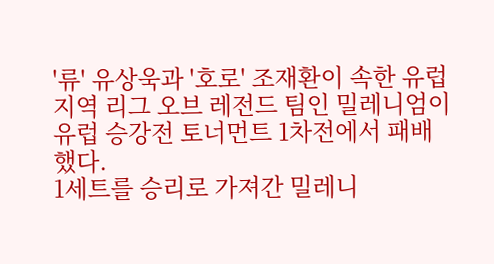'류' 유상욱과 '호로' 조재환이 속한 유럽 지역 리그 오브 레전드 팀인 밀레니엄이 유럽 승강전 토너먼트 1차전에서 패배했다.
1세트를 승리로 가져간 밀레니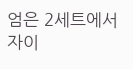엄은 2세트에서 자이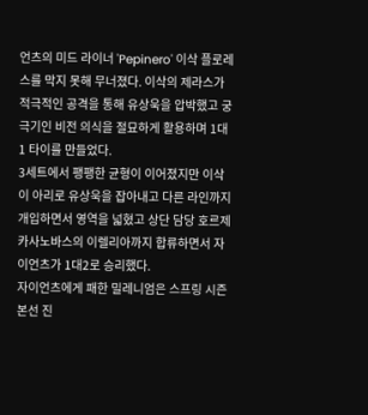언츠의 미드 라이너 'Pepinero' 이삭 플로레스를 막지 못해 무너졌다. 이삭의 제라스가 적극적인 공격을 통해 유상욱을 압박했고 궁극기인 비전 의식을 절묘하게 활용하며 1대1 타이를 만들었다.
3세트에서 팽팽한 균형이 이어졌지만 이삭이 아리로 유상욱을 잡아내고 다른 라인까지 개입하면서 영역을 넓혔고 상단 담당 호르제 카사노바스의 이렐리아까지 합류하면서 자이언츠가 1대2로 승리했다.
자이언츠에게 패한 밀레니엄은 스프링 시즌 본선 진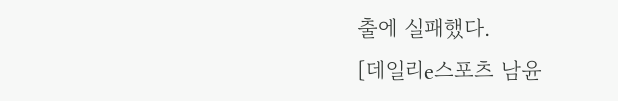출에 실패했다.
[데일리e스포츠 남윤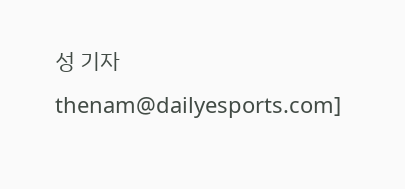성 기자 thenam@dailyesports.com]